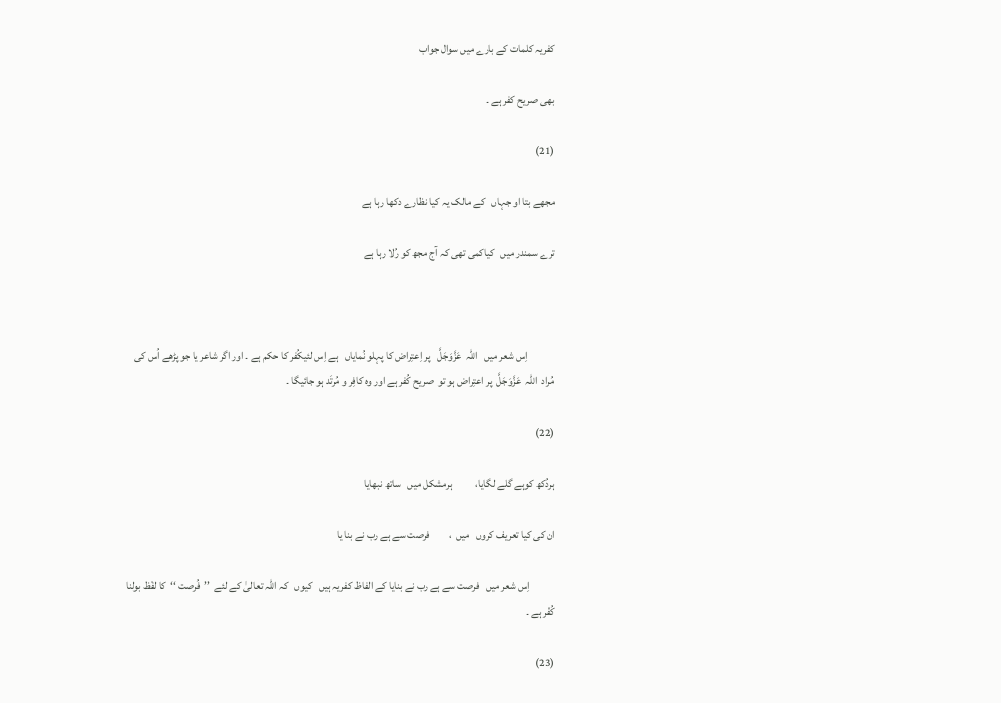کفریہ کلمات کے بارے میں سوال جواب

بھی صریح کفر ہے ۔

(21)

مجھے بتا او جہاں   کے مالک یہ کیا نظارے دکھا رہا ہے

ترے سمندر میں   کیاکمی تھی کہ آج مجھ کو رُلا رہا ہے



             اِس شعر میں   اللہ  عَزَّوَجَلَّ   پر اِعتِراض کا پہلو نُمایاں   ہے اِس لئیکُفر کا حکم ہے ۔ اور اگر شاعر یا جو پڑھے اُس کی مُراد  اللہ  عَزَّوَجَلَّ  پر اعتِراض ہو تو  صریح کُفر ہے اور وہ کافِر و مُرتَد ہو جائیگا ۔

(22)

ہردُکھ کوہے گلے لگایا،           ہرمشکل میں   ساتھ نبھایا

ان کی کیا تعریف کروں   میں  ،         فرصت سے ہے رب نے بنا یا

            اِس شعر میں   فرصت سے ہے رب نے بنایا کے الفاظ کفریہ ہیں   کیوں   کہ اللہ تعالیٰ کے لئے  ’’  فُرصت ‘‘  کا لفْظ بولنا کُفْر ہے ۔

(23)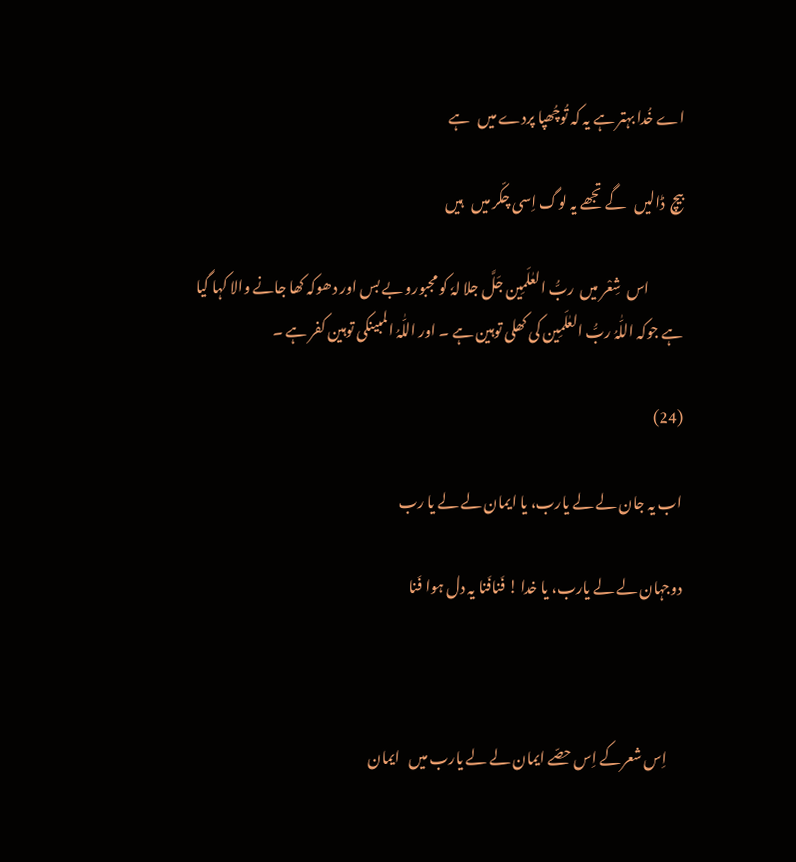اے خُدا بہتر ہے یہ کہ تُوچُھپا پردے میں   ہے

بیچ  ڈالیں   گے تجھے یہ لوگ اِسی چکّر میں   ہیں

            اس  شِعْر میں  ربُّ العٰلَمِین جَلَّ جلا لہٗ کو مجبورو بے بس اور دھوکہ کھا جانے والا کہا گیا ہے جوکہ اللّٰہُ ربُّ العٰلَمِین کی کھلی توہین ہے ۔ اور اللّٰہُ المبینکی توہین کفر ہے ۔

(24)

اب یہ جان لے لے یارب، یا ایمان لے لے یا رب

دوجہان لے لے یارب، یا خدا ! فَنافَنا یہ دل ہوا فَنا



     اِس شعرکے اِس حصّے ایمان لے لے یارب میں   ایمان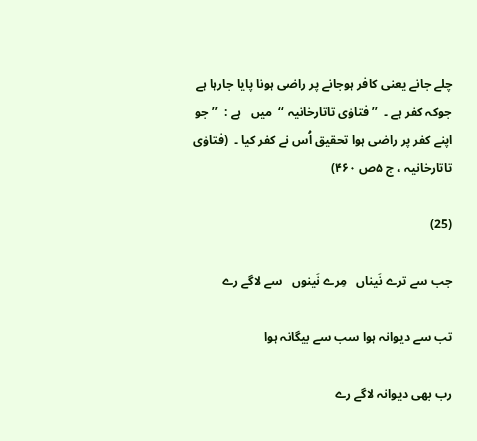چلے جانے یعنی کافر ہوجانے پر راضی ہونا پایا جارہا ہے جوکہ کفر ہے ۔  ’’ فتاوٰی تاتارخانیہ ‘‘  میں   ہے :  ’’ جو اپنے کفر پر راضی ہوا تحقیق اُس نے کفر کیا ۔  (فتاوٰی تاتارخانیہ ، ج ۵ص ۴۶۰)

(25)

جب سے ترے نَیناں   مِرے نَینوں   سے لاگے رے

تب سے دیوانہ ہوا سب سے بیگانہ ہوا

رب بھی دیوانہ لاگے رے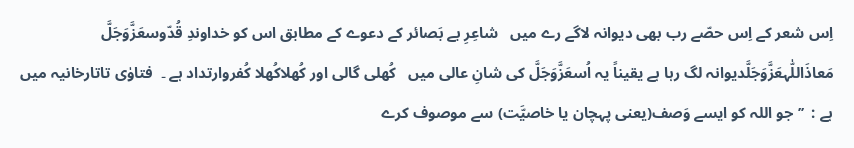اِس شعر کے اِس حصّے رب بھی دیوانہ لاگے رے میں   شاعِرِ بے بَصائر کے دعوے کے مطابق اس کو خداوندِ قُدّوسعَزَّوَجَلَّ مَعاذَاللّٰہعَزَّوَجَلَّدیوانہ لگ رہا ہے یقیناً یہ اُسعَزَّوَجَلَّ کی شانِ عالی میں   کُھلی گالی اور کُھلاکُھلا کُفروارتداد ہے ۔  فتاوٰی تاتارخانیہ میں   ہے :  ’’ جو اللہ کو ایسے وَصف(یعنی پہچان یا خاصیَّت) سے موصوف کرے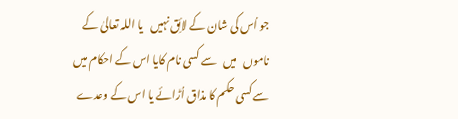جو اُس کی شان کے لائِق نہیں   یا اللہ تعالیٰ کے ناموں   میں   سے کسی نام کایا اس کے احکام میں   سے کسی حکم کا مذاق اُڑائے یا اس کے وعدے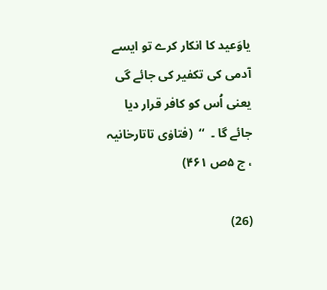یاوَعید کا انکار کرے تو ایسے آدمی کی تکفیر کی جائے گی یعنی اُس کو کافر قرار دیا جائے گا ۔  ‘‘  (فتاوٰی تاتارخانیہ ، ج ۵ص ۴۶۱)

(26)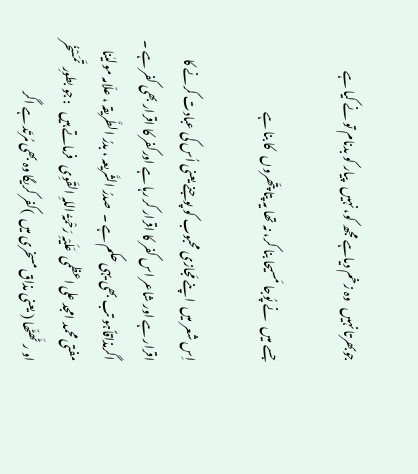جوبھرتا نہیں   وہ زخم دیاہے مجھ کو، نہیں   پیار کو بدنام تو نے کیا ہے

جسے میں   نے پُوجا مَسیحا بنا کر، نہ تھا یہ پتا پتّھروں   کا بنا ہے

اِس شعر میں  اپنے مَجازی محبوب کو پوجنے یعنی اُس کی عبادت کرنے کا اقرار ہے اور شاعر اس کفر کا اقرار کر رہا ہے اورکفر کا اقرار بھی کفر ہے ۔  اگرمذاقاًہو تب بھی یہی حکم ہے ۔  صدرُ الشَّریعہ ، بدرُ الطَّریقہ ، علّامہ مولیٰنا مفتی محمد امجد علی اعظمی  عَلَیْہِ رَحْمَۃُ اللہِ القَوِی   فرماتے ہیں   : جو بطورِ  تَمَسْخُر او ر ٹَھٹّھا ( یعنی مذاق مسخری میں  )کفر کریگا وہ بھی مُرتَد ہے اگر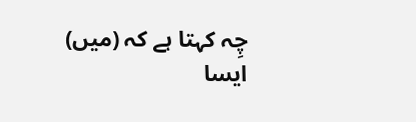چِہ کہتا ہے کہ (میں) ایسا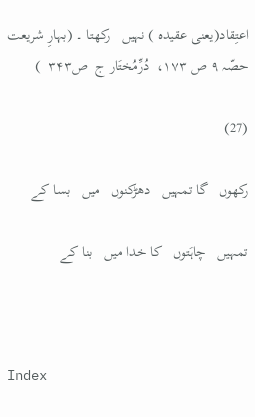اعتِقاد(یعنی عقیدہ ) نہیں   رکھتا ۔ (بہارِ شریعت حصّہ ۹ ص ۱۷۳،  دُرِّمُختَار ج  ص۳۴۳  )

(27)

رکھوں   گا تمہیں   دھڑکنوں   میں   بسا کے

تمہیں   چاہَتوں   کا خدا میں   بنا کے



Index